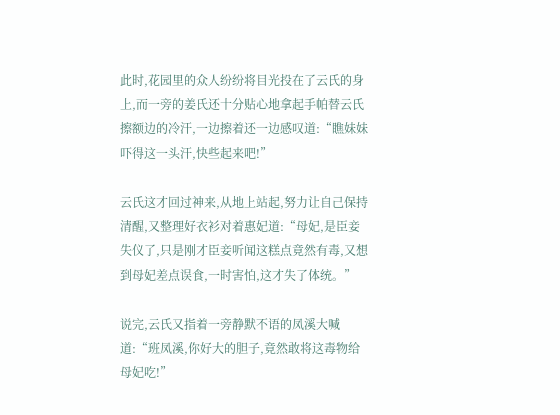此时,花园里的众人纷纷将目光投在了云氏的身上,而一旁的姜氏还十分贴心地拿起手帕替云氏擦额边的冷汗,一边擦着还一边感叹道:“瞧妹妹吓得这一头汗,快些起来吧!”

云氏这才回过神来,从地上站起,努力让自己保持清醒,又整理好衣衫对着惠妃道:“母妃,是臣妾失仪了,只是刚才臣妾听闻这糕点竟然有毒,又想到母妃差点误食,一时害怕,这才失了体统。”

说完,云氏又指着一旁静默不语的凤溪大喊道:“班凤溪,你好大的胆子,竟然敢将这毒物给母妃吃!”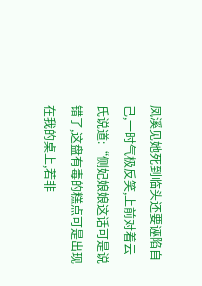凤溪见她死到临头还要诬陷自己,一时气极反笑,上前对着云氏说道:“侧妃娘娘这话可是说错了,这盘有毒的糕点可是出现在我的桌上,若非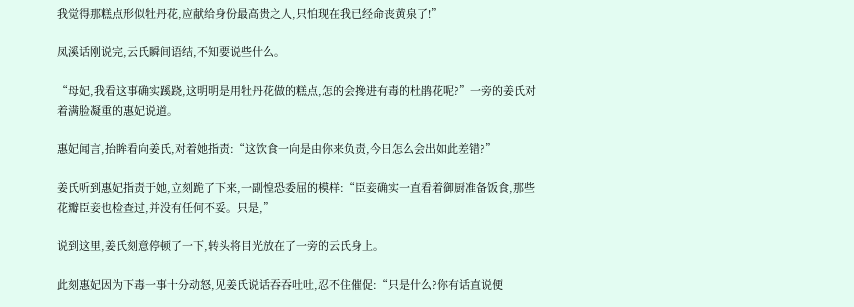我觉得那糕点形似牡丹花,应献给身份最高贵之人,只怕现在我已经命丧黄泉了!”

凤溪话刚说完,云氏瞬间语结,不知要说些什么。

“母妃,我看这事确实蹊跷,这明明是用牡丹花做的糕点,怎的会搀进有毒的杜鹃花呢?”一旁的姜氏对着满脸凝重的惠妃说道。

惠妃闻言,抬眸看向姜氏,对着她指责:“这饮食一向是由你来负责,今日怎么会出如此差错?”

姜氏听到惠妃指责于她,立刻跪了下来,一副惶恐委屈的模样:“臣妾确实一直看着御厨准备饭食,那些花瓣臣妾也检查过,并没有任何不妥。只是,”

说到这里,姜氏刻意停顿了一下,转头将目光放在了一旁的云氏身上。

此刻惠妃因为下毒一事十分动怒,见姜氏说话吞吞吐吐,忍不住催促:“只是什么?你有话直说便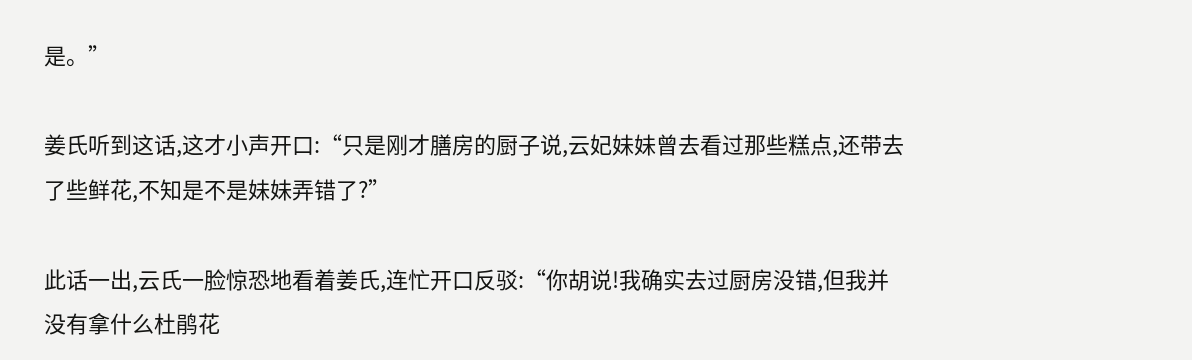是。”

姜氏听到这话,这才小声开口:“只是刚才膳房的厨子说,云妃妹妹曾去看过那些糕点,还带去了些鲜花,不知是不是妹妹弄错了?”

此话一出,云氏一脸惊恐地看着姜氏,连忙开口反驳:“你胡说!我确实去过厨房没错,但我并没有拿什么杜鹃花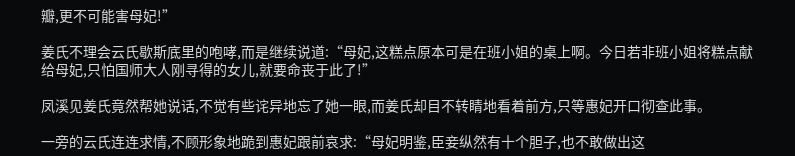瓣,更不可能害母妃!”

姜氏不理会云氏歇斯底里的咆哮,而是继续说道:“母妃,这糕点原本可是在班小姐的桌上啊。今日若非班小姐将糕点献给母妃,只怕国师大人刚寻得的女儿,就要命丧于此了!”

凤溪见姜氏竟然帮她说话,不觉有些诧异地忘了她一眼,而姜氏却目不转睛地看着前方,只等惠妃开口彻查此事。

一旁的云氏连连求情,不顾形象地跪到惠妃跟前哀求:“母妃明鉴,臣妾纵然有十个胆子,也不敢做出这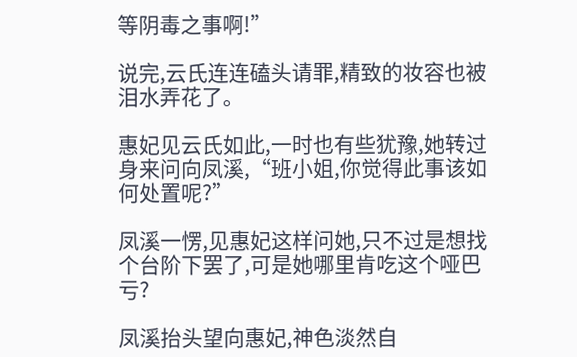等阴毒之事啊!”

说完,云氏连连磕头请罪,精致的妆容也被泪水弄花了。

惠妃见云氏如此,一时也有些犹豫,她转过身来问向凤溪,“班小姐,你觉得此事该如何处置呢?”

凤溪一愣,见惠妃这样问她,只不过是想找个台阶下罢了,可是她哪里肯吃这个哑巴亏?

凤溪抬头望向惠妃,神色淡然自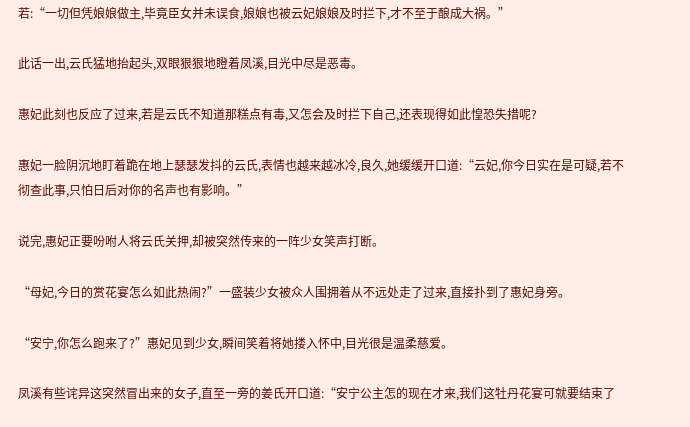若:“一切但凭娘娘做主,毕竟臣女并未误食,娘娘也被云妃娘娘及时拦下,才不至于酿成大祸。”

此话一出,云氏猛地抬起头,双眼狠狠地瞪着凤溪,目光中尽是恶毒。

惠妃此刻也反应了过来,若是云氏不知道那糕点有毒,又怎会及时拦下自己,还表现得如此惶恐失措呢?

惠妃一脸阴沉地盯着跪在地上瑟瑟发抖的云氏,表情也越来越冰冷,良久,她缓缓开口道:“云妃,你今日实在是可疑,若不彻查此事,只怕日后对你的名声也有影响。”

说完,惠妃正要吩咐人将云氏关押,却被突然传来的一阵少女笑声打断。

“母妃,今日的赏花宴怎么如此热闹?”一盛装少女被众人围拥着从不远处走了过来,直接扑到了惠妃身旁。

“安宁,你怎么跑来了?”惠妃见到少女,瞬间笑着将她搂入怀中,目光很是温柔慈爱。

凤溪有些诧异这突然冒出来的女子,直至一旁的姜氏开口道:“安宁公主怎的现在才来,我们这牡丹花宴可就要结束了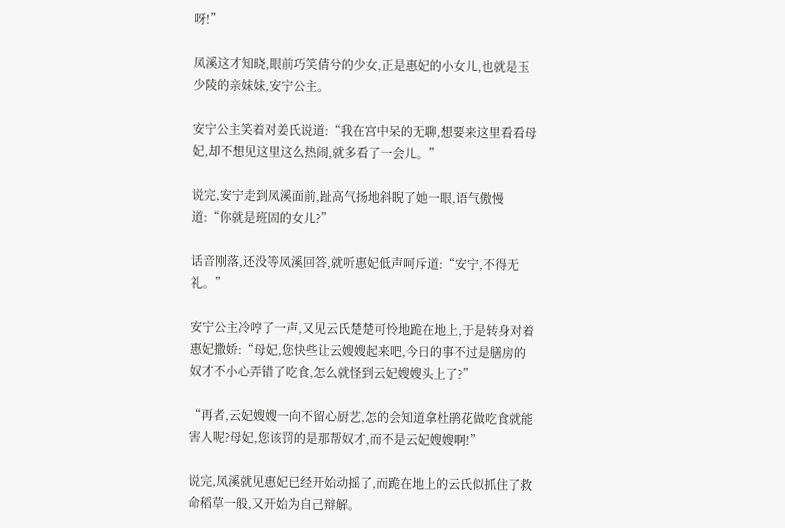呀!”

凤溪这才知晓,眼前巧笑倩兮的少女,正是惠妃的小女儿,也就是玉少陵的亲妹妹,安宁公主。

安宁公主笑着对姜氏说道:“我在宫中呆的无聊,想要来这里看看母妃,却不想见这里这么热闹,就多看了一会儿。”

说完,安宁走到凤溪面前,趾高气扬地斜睨了她一眼,语气傲慢道:“你就是班固的女儿?”

话音刚落,还没等凤溪回答,就听惠妃低声呵斥道:“安宁,不得无礼。”

安宁公主冷哼了一声,又见云氏楚楚可怜地跪在地上,于是转身对着惠妃撒娇:“母妃,您快些让云嫂嫂起来吧,今日的事不过是膳房的奴才不小心弄错了吃食,怎么就怪到云妃嫂嫂头上了?”

“再者,云妃嫂嫂一向不留心厨艺,怎的会知道拿杜鹃花做吃食就能害人呢?母妃,您该罚的是那帮奴才,而不是云妃嫂嫂啊!”

说完,凤溪就见惠妃已经开始动摇了,而跪在地上的云氏似抓住了救命稻草一般,又开始为自己辩解。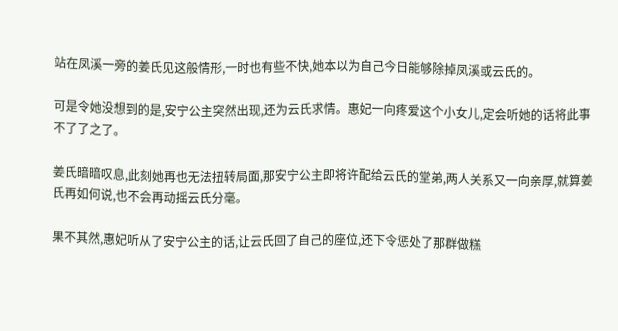站在凤溪一旁的姜氏见这般情形,一时也有些不快,她本以为自己今日能够除掉凤溪或云氏的。

可是令她没想到的是,安宁公主突然出现,还为云氏求情。惠妃一向疼爱这个小女儿,定会听她的话将此事不了了之了。

姜氏暗暗叹息,此刻她再也无法扭转局面,那安宁公主即将许配给云氏的堂弟,两人关系又一向亲厚,就算姜氏再如何说,也不会再动摇云氏分毫。

果不其然,惠妃听从了安宁公主的话,让云氏回了自己的座位,还下令惩处了那群做糕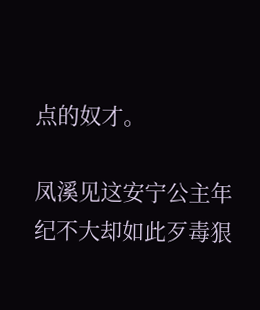点的奴才。

凤溪见这安宁公主年纪不大却如此歹毒狠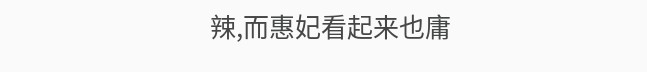辣,而惠妃看起来也庸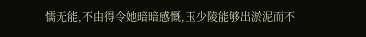懦无能,不由得令她暗暗感慨,玉少陵能够出淤泥而不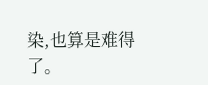染,也算是难得了。